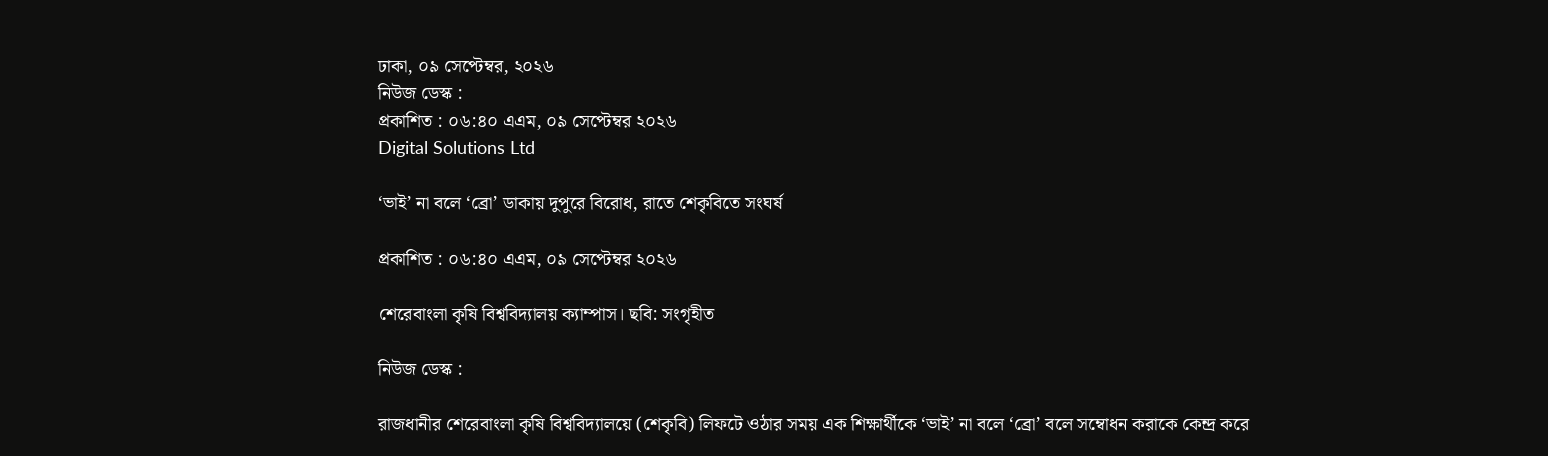ঢাকা, ০৯ সেপ্টেম্বর, ২০২৬
নিউজ ডেস্ক :
প্রকাশিত : ০৬:৪০ এএম, ০৯ সেপ্টেম্বর ২০২৬
Digital Solutions Ltd

‘ভাই’ না বলে ‘ব্রো’ ডাকায় দুপুরে বিরোধ, রাতে শেকৃবিতে সংঘর্ষ

প্রকাশিত : ০৬:৪০ এএম, ০৯ সেপ্টেম্বর ২০২৬

শেরেবাংলা কৃষি বিশ্ববিদ্যালয় ক্যাম্পাস। ছবি: সংগৃহীত

নিউজ ডেস্ক :

রাজধানীর শেরেবাংলা কৃষি বিশ্ববিদ্যালয়ে (শেকৃবি) লিফটে ওঠার সময় এক শিক্ষার্থীকে ‘ভাই’ না বলে ‘ব্রো’ বলে সম্বোধন করাকে কেন্দ্র করে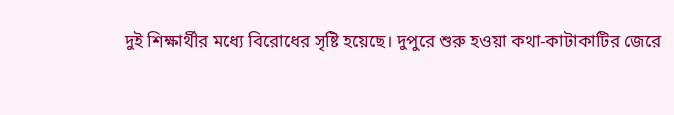দুই শিক্ষার্থীর মধ্যে বিরোধের সৃষ্টি হয়েছে। দুপুরে শুরু হওয়া কথা-কাটাকাটির জেরে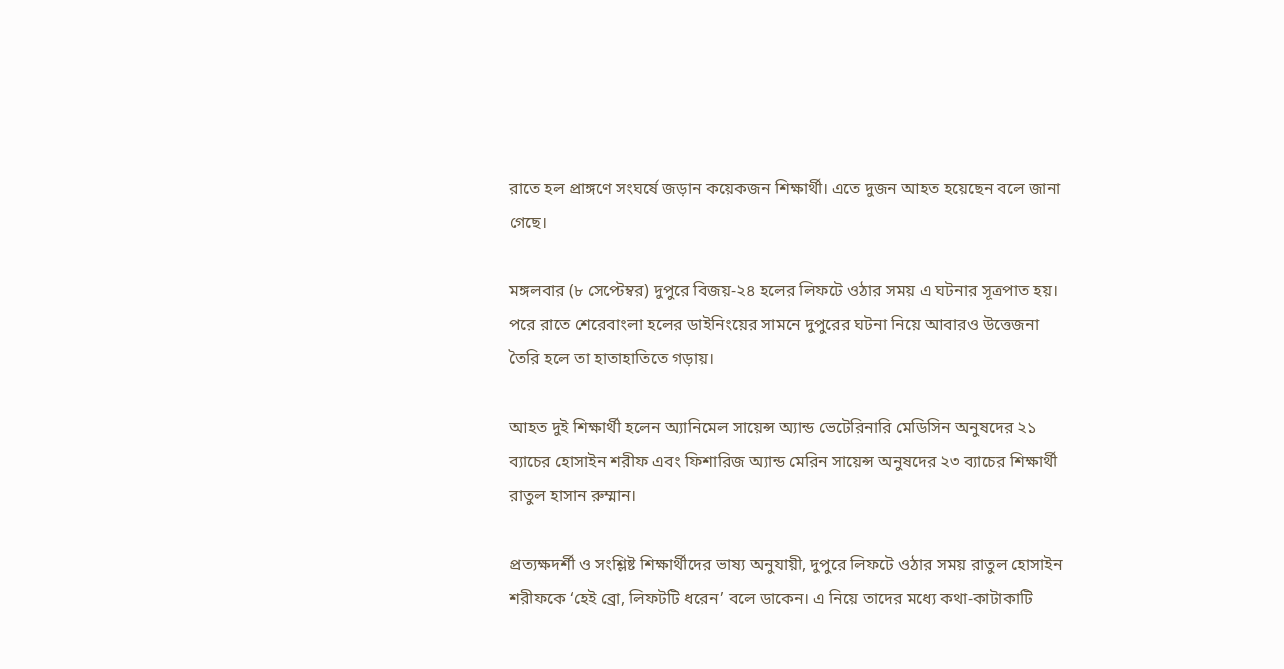রাতে হল প্রাঙ্গণে সংঘর্ষে জড়ান কয়েকজন শিক্ষার্থী। এতে দুজন আহত হয়েছেন বলে জানা গেছে।

মঙ্গলবার (৮ সেপ্টেম্বর) দুপুরে বিজয়-২৪ হলের লিফটে ওঠার সময় এ ঘটনার সূত্রপাত হয়। পরে রাতে শেরেবাংলা হলের ডাইনিংয়ের সামনে দুপুরের ঘটনা নিয়ে আবারও উত্তেজনা তৈরি হলে তা হাতাহাতিতে গড়ায়।

আহত দুই শিক্ষার্থী হলেন অ্যানিমেল সায়েন্স অ্যান্ড ভেটেরিনারি মেডিসিন অনুষদের ২১ ব্যাচের হোসাইন শরীফ এবং ফিশারিজ অ্যান্ড মেরিন সায়েন্স অনুষদের ২৩ ব্যাচের শিক্ষার্থী রাতুল হাসান রুম্মান।

প্রত্যক্ষদর্শী ও সংশ্লিষ্ট শিক্ষার্থীদের ভাষ্য অনুযায়ী, দুপুরে লিফটে ওঠার সময় রাতুল হোসাইন শরীফকে ‘হেই ব্রো, লিফটটি ধরেন’ বলে ডাকেন। এ নিয়ে তাদের মধ্যে কথা-কাটাকাটি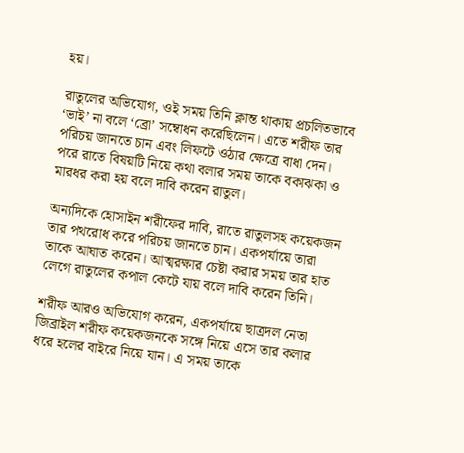হয়।

রাতুলের অভিযোগ, ওই সময় তিনি ক্লান্ত থাকায় প্রচলিতভাবে ‘ভাই’ না বলে ‘ব্রো’ সম্বোধন করেছিলেন। এতে শরীফ তার পরিচয় জানতে চান এবং লিফটে ওঠার ক্ষেত্রে বাধা দেন। পরে রাতে বিষয়টি নিয়ে কথা বলার সময় তাকে বকাঝকা ও মারধর করা হয় বলে দাবি করেন রাতুল।

অন্যদিকে হোসাইন শরীফের দাবি, রাতে রাতুলসহ কয়েকজন তার পথরোধ করে পরিচয় জানতে চান। একপর্যায়ে তারা তাকে আঘাত করেন। আত্মরক্ষার চেষ্টা করার সময় তার হাত লেগে রাতুলের কপাল কেটে যায় বলে দাবি করেন তিনি।

শরীফ আরও অভিযোগ করেন, একপর্যায়ে ছাত্রদল নেতা জিব্রাইল শরীফ কয়েকজনকে সঙ্গে নিয়ে এসে তার কলার ধরে হলের বাইরে নিয়ে যান। এ সময় তাকে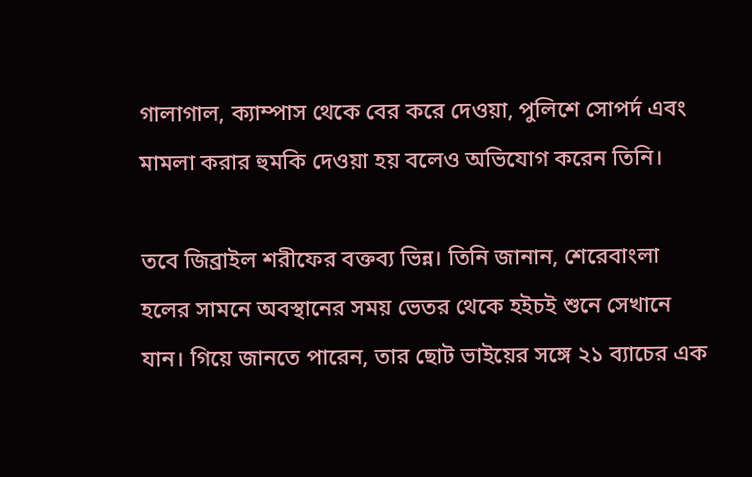গালাগাল, ক্যাম্পাস থেকে বের করে দেওয়া, পুলিশে সোপর্দ এবং মামলা করার হুমকি দেওয়া হয় বলেও অভিযোগ করেন তিনি।

তবে জিব্রাইল শরীফের বক্তব্য ভিন্ন। তিনি জানান, শেরেবাংলা হলের সামনে অবস্থানের সময় ভেতর থেকে হইচই শুনে সেখানে যান। গিয়ে জানতে পারেন, তার ছোট ভাইয়ের সঙ্গে ২১ ব্যাচের এক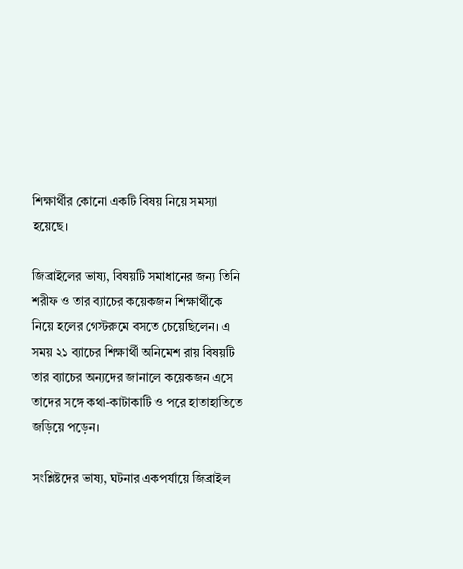শিক্ষার্থীর কোনো একটি বিষয় নিয়ে সমস্যা হয়েছে।

জিব্রাইলের ভাষ্য, বিষয়টি সমাধানের জন্য তিনি শরীফ ও তার ব্যাচের কয়েকজন শিক্ষার্থীকে নিয়ে হলের গেস্টরুমে বসতে চেয়েছিলেন। এ সময় ২১ ব্যাচের শিক্ষার্থী অনিমেশ রায় বিষয়টি তার ব্যাচের অন্যদের জানালে কয়েকজন এসে তাদের সঙ্গে কথা-কাটাকাটি ও পরে হাতাহাতিতে জড়িয়ে পড়েন।

সংশ্লিষ্টদের ভাষ্য, ঘটনার একপর্যায়ে জিব্রাইল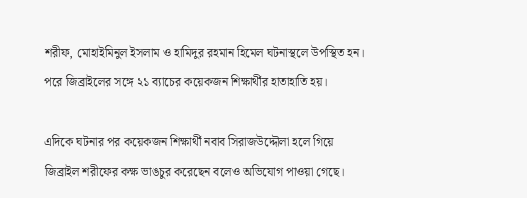শরীফ, মোহাইমিনুল ইসলাম ও হামিদুর রহমান হিমেল ঘটনাস্থলে উপস্থিত হন। পরে জিব্রাইলের সঙ্গে ২১ ব্যাচের কয়েকজন শিক্ষার্থীর হাতাহাতি হয়।

এদিকে ঘটনার পর কয়েকজন শিক্ষার্থী নবাব সিরাজউদ্দৌলা হলে গিয়ে জিব্রাইল শরীফের কক্ষ ভাঙচুর করেছেন বলেও অভিযোগ পাওয়া গেছে।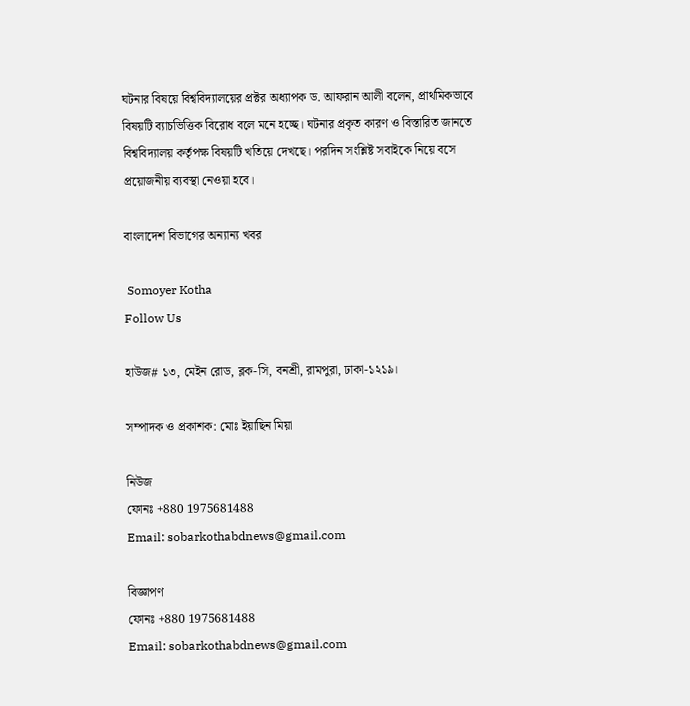ঘটনার বিষয়ে বিশ্ববিদ্যালয়ের প্রক্টর অধ্যাপক ড. আফরান আলী বলেন, প্রাথমিকভাবে বিষয়টি ব্যাচভিত্তিক বিরোধ বলে মনে হচ্ছে। ঘটনার প্রকৃত কারণ ও বিস্তারিত জানতে বিশ্ববিদ্যালয় কর্তৃপক্ষ বিষয়টি খতিয়ে দেখছে। পরদিন সংশ্লিষ্ট সবাইকে নিয়ে বসে প্রয়োজনীয় ব্যবস্থা নেওয়া হবে।

বাংলাদেশ বিভাগের অন্যান্য খবর

 Somoyer Kotha
Follow Us

হাউজ# ১৩, মেইন রোড, ব্লক-সি, বনশ্রী, রামপুরা, ঢাকা-১২১৯।

সম্পাদক ও প্রকাশক: মোঃ ইয়াছিন মিয়া

নিউজ
ফোনঃ +880 1975681488
Email: sobarkothabdnews@gmail.com

বিজ্ঞাপণ
ফোনঃ +880 1975681488
Email: sobarkothabdnews@gmail.com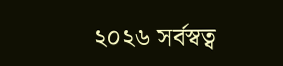২০২৬ সর্বস্বত্ব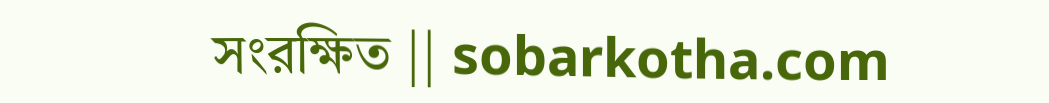সংরক্ষিত || sobarkotha.com